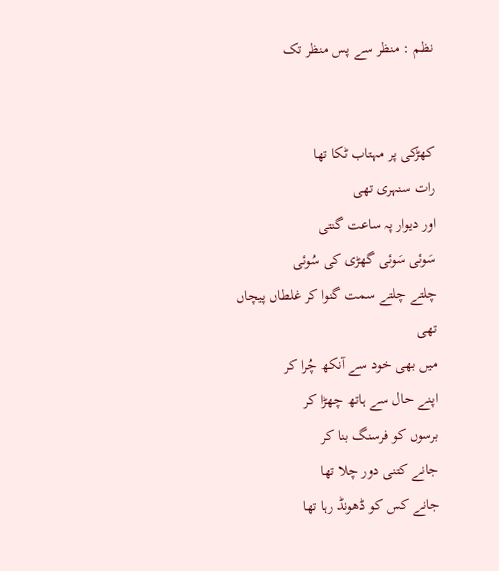نظم : منظر سے پس منظر تک


کھڑکی پر مہتاب ٹکا تھا
رات سنہری تھی
اور دیوار پہ ساعت گنتی
سَوئی سَوئی گھڑی کی سُوئی
چلتے چلتے سمت گنوا کر غلطاں پیچاں تھی
میں بھی خود سے آنکھ چُرا کر
اپنے حال سے ہاتھ چھڑا کر
برسوں کو فرسنگ بنا کر
جانے کتنی دور چلا تھا
جانے کس کو ڈھونڈ رہا تھا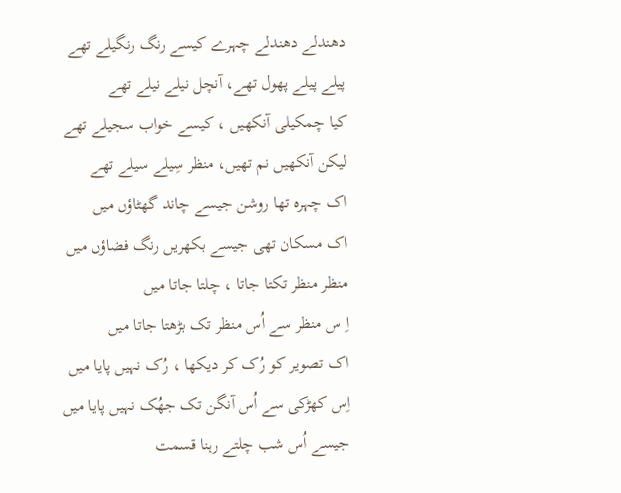دھندلے دھندلے چہرے کیسے رنگ رنگیلے تھے
پیلے پیلے پھول تھے، آنچل نیلے نیلے تھے
کیا چمکیلی آنکھیں ، کیسے خواب سجیلے تھے
لیکن آنکھیں نم تھیں، منظر سِیلے سیلے تھے
اک چہرہ تھا روشن جیسے چاند گھٹاؤں میں
اک مسکان تھی جیسے بکھریں رنگ فضاؤں میں
منظر منظر تکتا جاتا ، چلتا جاتا میں
اِ س منظر سے اُس منظر تک بڑھتا جاتا میں
اک تصویر کو رُک کر دیکھا ، رُک نہیں پایا میں
اِس کھڑکی سے اُس آنگن تک جھُک نہیں پایا میں
جیسے اُس شب چلتے رہنا قسمت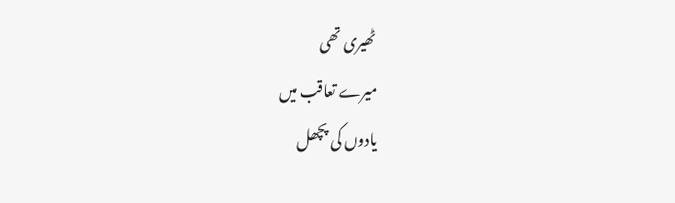ٹھیری تھی
میرے تعاقب میں
یادوں کی پچھل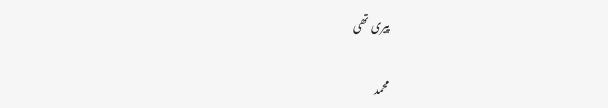پیری تھی

محمد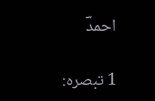احمدؔ

1 تبصرہ: